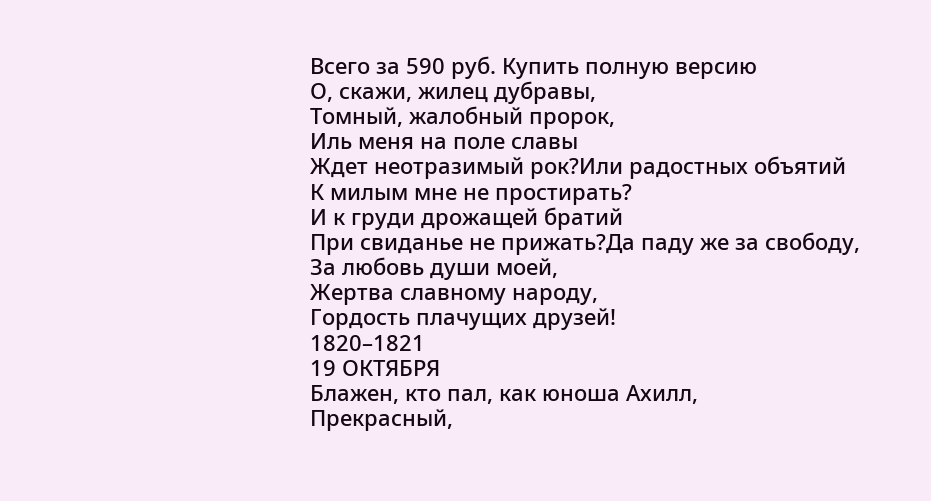Всего за 590 руб. Купить полную версию
О, скажи, жилец дубравы,
Томный, жалобный пророк,
Иль меня на поле славы
Ждет неотразимый рок?Или радостных объятий
К милым мне не простирать?
И к груди дрожащей братий
При свиданье не прижать?Да паду же за свободу,
За любовь души моей,
Жертва славному народу,
Гордость плачущих друзей!
1820–1821
19 ОКТЯБРЯ
Блажен, кто пал, как юноша Ахилл,
Прекрасный,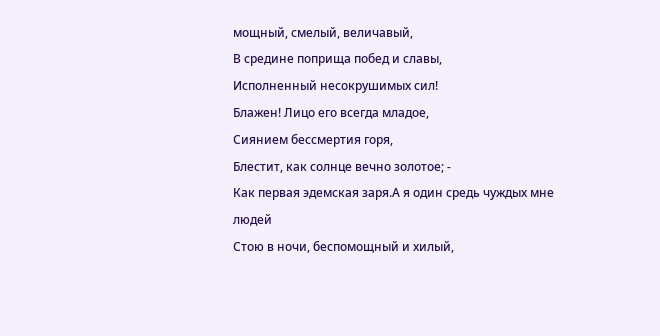мощный, смелый, величавый,
В средине поприща побед и славы,
Исполненный несокрушимых сил!
Блажен! Лицо его всегда младое,
Сиянием бессмертия горя,
Блестит, как солнце вечно золотое; -
Как первая эдемская заря.А я один средь чуждых мне людей
Стою в ночи, беспомощный и хилый,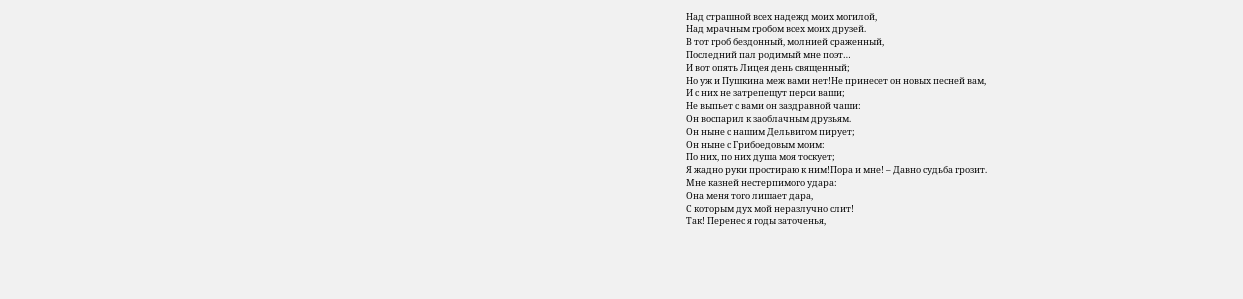Над страшной всех надежд моих могилой,
Над мрачным гробом всех моих друзей.
В тот гроб бездонный, молнией сраженный,
Последний пал родимый мне поэт…
И вот опять Лицея день священный;
Но уж и Пушкина меж вами нет!Не принесет он новых песней вам,
И с них не затрепещут перси ваши;
Не выпьет с вами он заздравной чаши:
Он воспарил к заоблачным друзьям.
Он ныне с нашим Дельвигом пирует;
Он ныне с Грибоедовым моим:
По них, по них душа моя тоскует;
Я жадно руки простираю к ним!Пора и мне! – Давно судьба грозит.
Мне казней нестерпимого удара:
Она меня того лишает дара,
С которым дух мой неразлучно слит!
Так! Перенес я годы заточенья,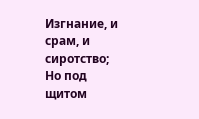Изгнание, и срам, и сиротство;
Но под щитом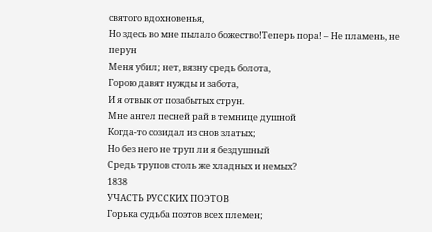святого вдохновенья,
Но здесь во мне пылало божество!Теперь пора! – Не пламень, не перун
Меня убил; нет, вязну средь болота,
Горою давят нужды и забота,
И я отвык от позабытых струн.
Мне ангел песней рай в темнице душной
Когда-то созидал из снов златых;
Но без него не труп ли я бездушный
Средь трупов столь же хладных и немых?
1838
УЧАСТЬ РУССКИХ ПОЭТОВ
Горька судьба поэтов всех племен;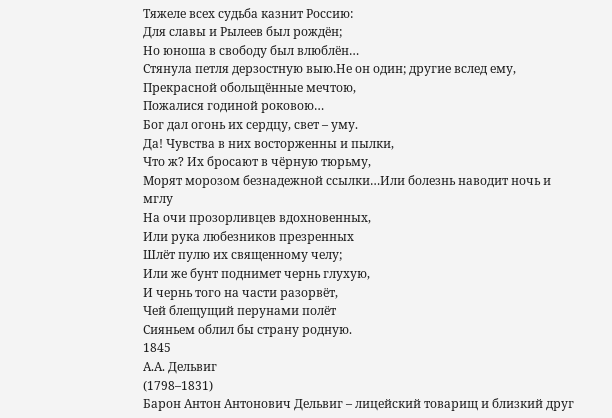Тяжеле всех судьба казнит Россию:
Для славы и Рылеев был рождён;
Но юноша в свободу был влюблён…
Стянула петля дерзостную выю.Не он один; другие вслед ему,
Прекрасной обольщённые мечтою,
Пожалися годиной роковою…
Бог дал огонь их сердцу, свет – уму.
Да! Чувства в них восторженны и пылки,
Что ж? Их бросают в чёрную тюрьму,
Морят морозом безнадежной ссылки…Или болезнь наводит ночь и мглу
На очи прозорливцев вдохновенных,
Или рука любезников презренных
Шлёт пулю их священному челу;
Или же бунт поднимет чернь глухую,
И чернь того на части разорвёт,
Чей блещущий перунами полёт
Сияньем облил бы страну родную.
1845
А.А. Дельвиг
(1798–1831)
Барон Антон Антонович Дельвиг – лицейский товарищ и близкий друг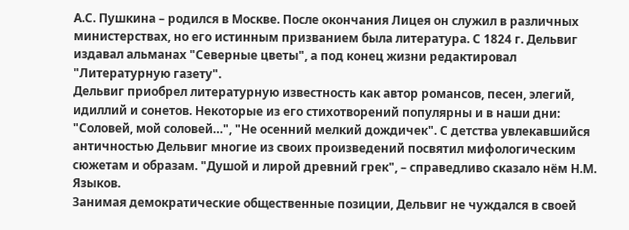А.С. Пушкина – родился в Москве. После окончания Лицея он служил в различных министерствах, но его истинным призванием была литература. С 1824 г. Дельвиг издавал альманах "Северные цветы", а под конец жизни редактировал "Литературную газету".
Дельвиг приобрел литературную известность как автор романсов, песен, элегий, идиллий и сонетов. Некоторые из его стихотворений популярны и в наши дни: "Соловей, мой соловей…", "Не осенний мелкий дождичек". С детства увлекавшийся античностью Дельвиг многие из своих произведений посвятил мифологическим сюжетам и образам. "Душой и лирой древний грек", – справедливо сказало нём Н.М. Языков.
Занимая демократические общественные позиции, Дельвиг не чуждался в своей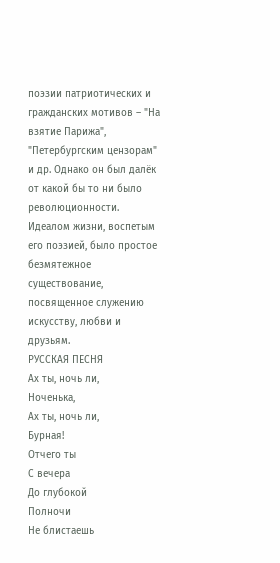поэзии патриотических и гражданских мотивов – "На взятие Парижа", "Петербургским цензорам" и др. Однако он был далёк от какой бы то ни было революционности. Идеалом жизни, воспетым его поэзией, было простое безмятежное существование, посвященное служению искусству, любви и друзьям.
РУССКАЯ ПЕСНЯ
Ах ты, ночь ли,
Ноченька,
Ах ты, ночь ли,
Бурная!
Отчего ты
С вечера
До глубокой
Полночи
Не блистаешь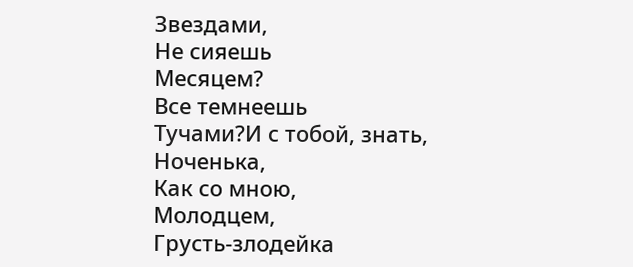Звездами,
Не сияешь
Месяцем?
Все темнеешь
Тучами?И с тобой, знать,
Ноченька,
Как со мною,
Молодцем,
Грусть-злодейка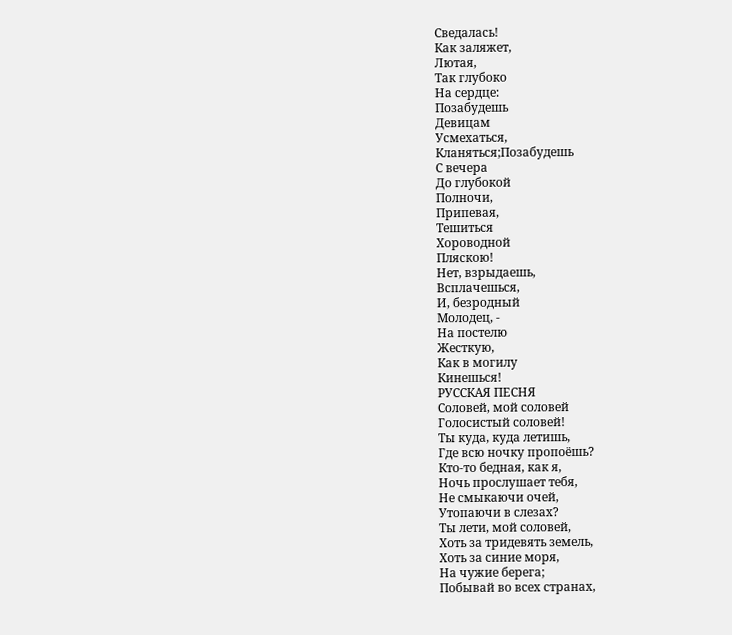Сведалась!
Как заляжет,
Лютая,
Так глубоко
На сердце:
Позабудешь
Девицам
Усмехаться,
Кланяться;Позабудешь
С вечера
До глубокой
Полночи,
Припевая,
Тешиться
Хороводной
Пляскою!
Нет, взрыдаешь,
Всплачешься,
И, безродный
Молодец, -
На постелю
Жесткую,
Как в могилу
Кинешься!
РУССКАЯ ПЕСНЯ
Соловей, мой соловей
Голосистый соловей!
Ты куда, куда летишь,
Где всю ночку пропоёшь?
Кто-то бедная, как я,
Ночь прослушает тебя,
Не смыкаючи очей,
Утопаючи в слезах?
Ты лети, мой соловей,
Хоть за тридевять земель,
Хоть за синие моря,
На чужие берега;
Побывай во всех странах,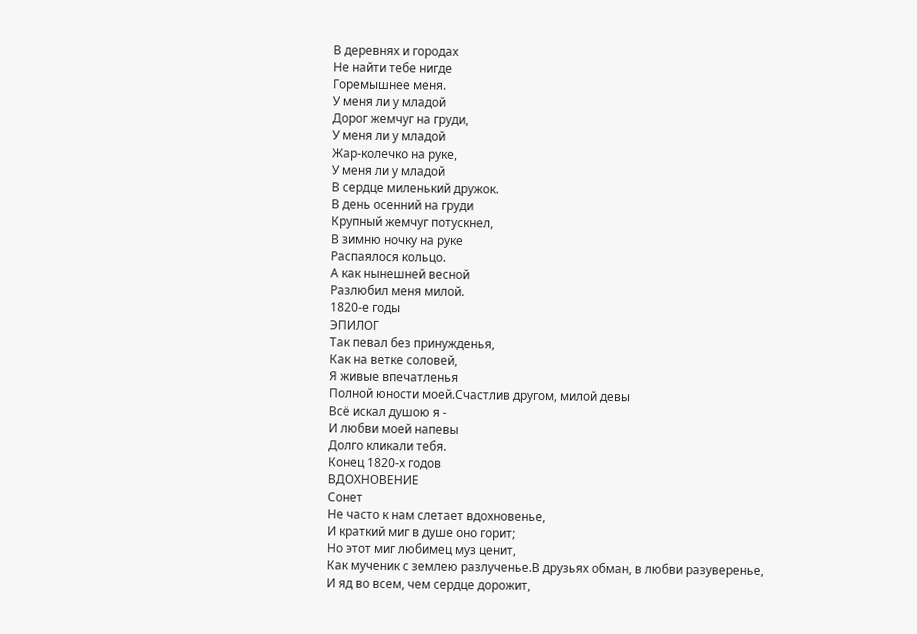В деревнях и городах
Не найти тебе нигде
Горемышнее меня.
У меня ли у младой
Дорог жемчуг на груди,
У меня ли у младой
Жар-колечко на руке,
У меня ли у младой
В сердце миленький дружок.
В день осенний на груди
Крупный жемчуг потускнел,
В зимню ночку на руке
Распаялося кольцо.
А как нынешней весной
Разлюбил меня милой.
1820-е годы
ЭПИЛОГ
Так певал без принужденья,
Как на ветке соловей,
Я живые впечатленья
Полной юности моей.Счастлив другом, милой девы
Всё искал душою я -
И любви моей напевы
Долго кликали тебя.
Конец 1820-х годов
ВДОХНОВЕНИЕ
Сонет
Не часто к нам слетает вдохновенье,
И краткий миг в душе оно горит;
Но этот миг любимец муз ценит,
Как мученик с землею разлученье.В друзьях обман, в любви разуверенье,
И яд во всем, чем сердце дорожит,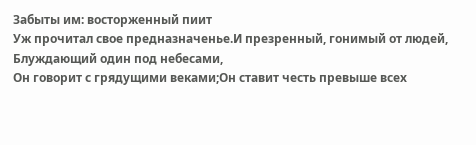Забыты им: восторженный пиит
Уж прочитал свое предназначенье.И презренный, гонимый от людей,
Блуждающий один под небесами,
Он говорит с грядущими веками;Он ставит честь превыше всех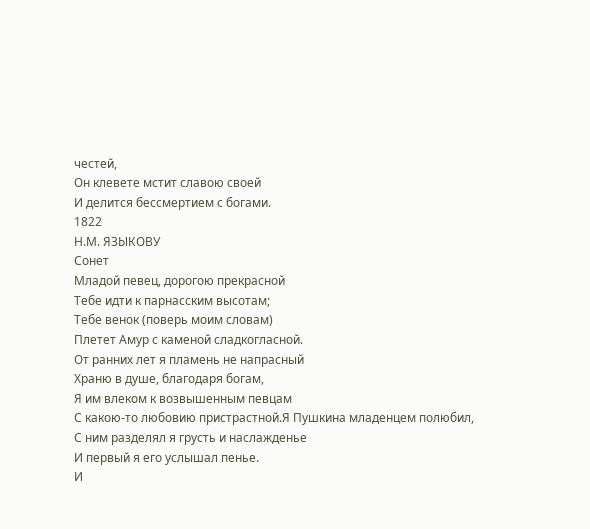честей,
Он клевете мстит славою своей
И делится бессмертием с богами.
1822
Н.М. ЯЗЫКОВУ
Сонет
Младой певец, дорогою прекрасной
Тебе идти к парнасским высотам;
Тебе венок (поверь моим словам)
Плетет Амур с каменой сладкогласной.
От ранних лет я пламень не напрасный
Храню в душе, благодаря богам,
Я им влеком к возвышенным певцам
С какою-то любовию пристрастной.Я Пушкина младенцем полюбил,
С ним разделял я грусть и наслажденье
И первый я его услышал пенье.
И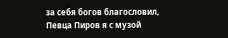за себя богов благословил,
Певца Пиров я с музой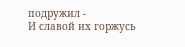подружил -
И славой их горжусь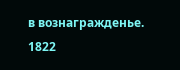в вознагражденье.
1822